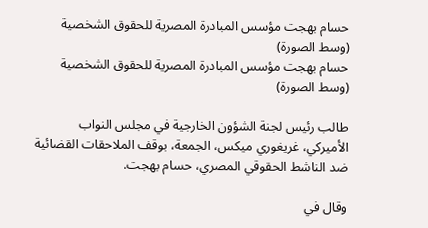حسام بهجت مؤسس المبادرة المصرية للحقوق الشخصية (وسط الصورة)
حسام بهجت مؤسس المبادرة المصرية للحقوق الشخصية (وسط الصورة)

طالب رئيس لجنة الشؤون الخارجية في مجلس النواب الأميركي، غريغوري ميكس، الجمعة، بوقف الملاحقات القضائية ضد الناشط الحقوقي المصري، حسام بهجت.

وقال في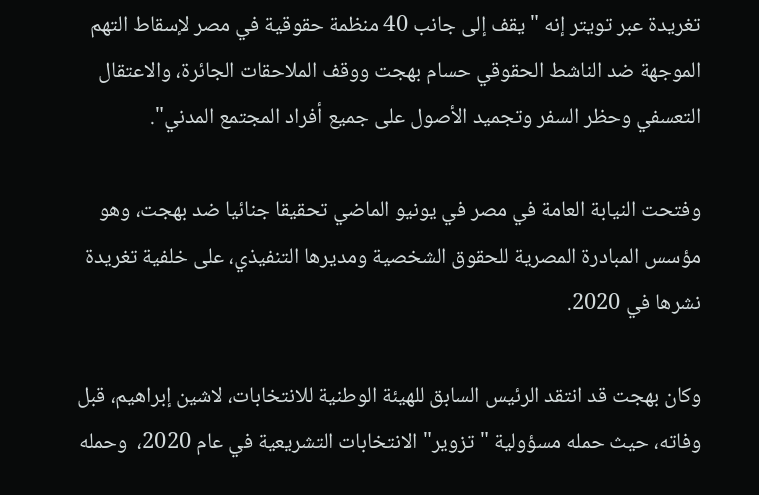تغريدة عبر تويتر إنه " يقف إلى جانب 40 منظمة حقوقية في مصر لإسقاط التهم الموجهة ضد الناشط الحقوقي حسام بهجت ووقف الملاحقات الجائرة، والاعتقال التعسفي وحظر السفر وتجميد الأصول على جميع أفراد المجتمع المدني".

وفتحت النيابة العامة في مصر في يونيو الماضي تحقيقا جنائيا ضد بهجت، وهو مؤسس المبادرة المصرية للحقوق الشخصية ومديرها التنفيذي، على خلفية تغريدة نشرها في 2020.

وكان بهجت قد انتقد الرئيس السابق للهيئة الوطنية للانتخابات، لاشين إبراهيم، قبل وفاته، حيث حمله مسؤولية "تزوير" الانتخابات التشريعية في عام 2020،  وحمله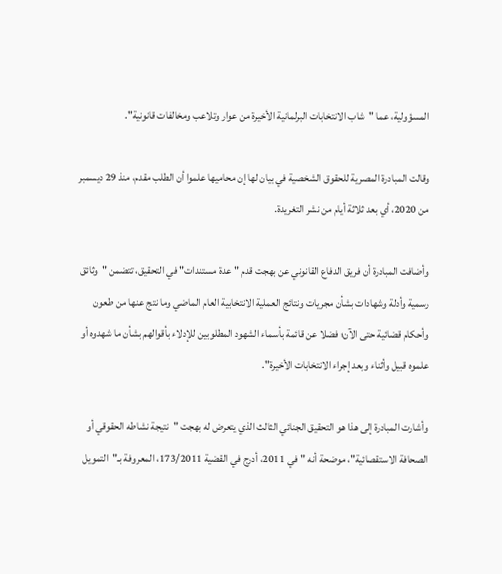المسؤولية، عما "شاب الانتخابات البرلمانية الأخيرة من عوار وتلاعب ومخالفات قانونية".

وقالت المبادرة المصرية للحقوق الشخصية في بيان لها إن محاميها علموا أن الطلب مقدم، منذ 29 ديسمبر من 2020، أي بعد ثلاثة أيام من نشر التغريدة.

وأضافت المبادرة أن فريق الدفاع القانوني عن بهجت قدم "عدة مستندات" في التحقيق، تتضمن "وثائق رسمية وأدلة وشهادات بشأن مجريات ونتائج العملية الانتخابية العام الماضي وما نتج عنها من طعون وأحكام قضائية حتى الآن؛ فضلا عن قائمة بأسماء الشهود المطلوبين للإدلاء بأقوالهم بشأن ما شهدوه أو علموه قبيل وأثناء وبعد إجراء الانتخابات الأخيرة".

وأشارت المبادرة إلى هذا هو التحقيق الجنائي الثالث الذي يتعرض له بهجت "نتيجة نشاطه الحقوقي أو الصحافة الاستقصائية"، موضحة أنه "في 2011، أدرج في القضية 173/2011، المعروفة بـ"التمويل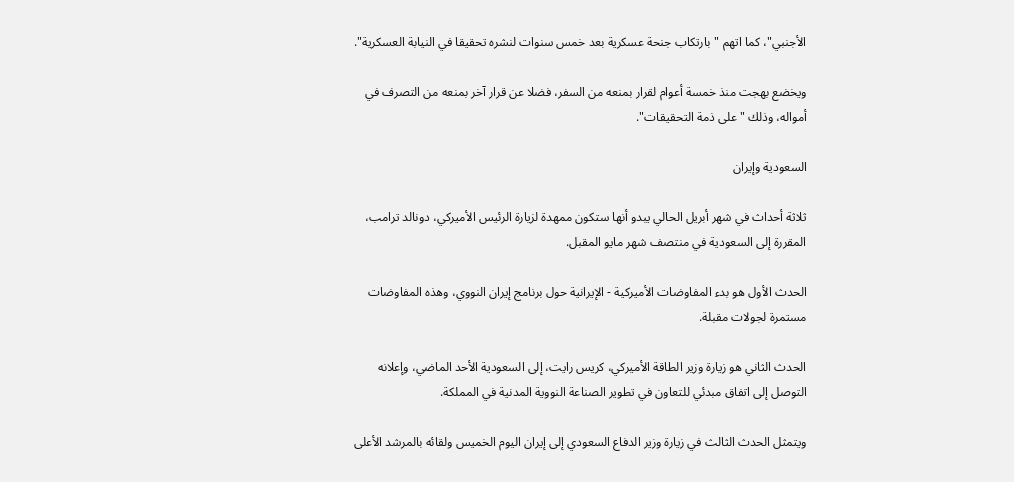الأجنبي"، كما اتهم "بارتكاب جنحة عسكرية بعد خمس سنوات لنشره تحقيقا في النيابة العسكرية".

ويخضع بهجت منذ خمسة أعوام لقرار بمنعه من السفر، فضلا عن قرار آخر بمنعه من التصرف في أمواله، وذلك "على ذمة التحقيقات".

السعودية وإيران

ثلاثة أحداث في شهر أبريل الحالي يبدو أنها ستكون ممهدة لزيارة الرئيس الأميركي، دونالد ترامب، المقررة إلى السعودية في منتصف شهر مايو المقبل.

الحدث الأول هو بدء المفاوضات الأميركية - الإيرانية حول برنامج إيران النووي، وهذه المفاوضات مستمرة لجولات مقبلة.

الحدث الثاني هو زيارة وزير الطاقة الأميركي، كريس رايت، إلى السعودية الأحد الماضي، وإعلانه التوصل إلى اتفاق مبدئي للتعاون في تطوير الصناعة النووية المدنية في المملكة.

ويتمثل الحدث الثالث في زيارة وزير الدفاع السعودي إلى إيران اليوم الخميس ولقائه بالمرشد الأعلى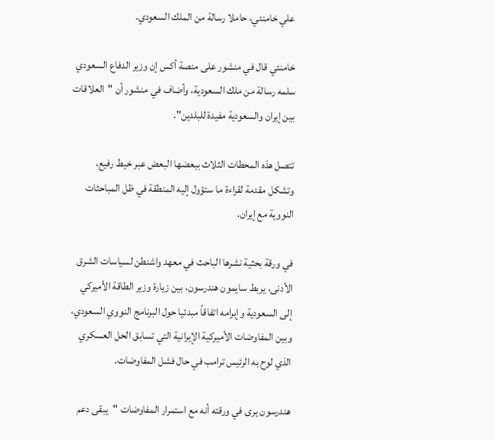علي خامنئي، حاملا رسالة من الملك السعودي.

خامنئي قال في منشور على منصة أكس إن وزير الدفاع السعودي سلمه رسالة من ملك السعودية، وأضاف في منشور أن "العلاقات بين إيران والسعودية مفيدة للبلدين".

تتصل هذه المحطات الثلاث ببعضها البعض عبر خيط رفيع، وتشكل مقدمة لقراءة ما ستؤول إليه المنطقة في ظل المباحثات النووية مع إيران.

في ورقة بحثية نشرها الباحث في معهد واشنطن لسياسات الشرق الأدنى، يربط سايمون هندرسون، بين زيارة وزير الطاقة الأميركي إلى السعودية وإبرامه اتفاقاً مبدئيا حول البرنامج النووي السعودي، وبين المفاوضات الأميركية الإيرانية التي تسابق الحل العسكري الذي لوح به الرئيس ترامب في حال فشل المفاوضات.

هندرسون يرى في ورقته أنه مع استمرار المفاوضات "يبقى دعم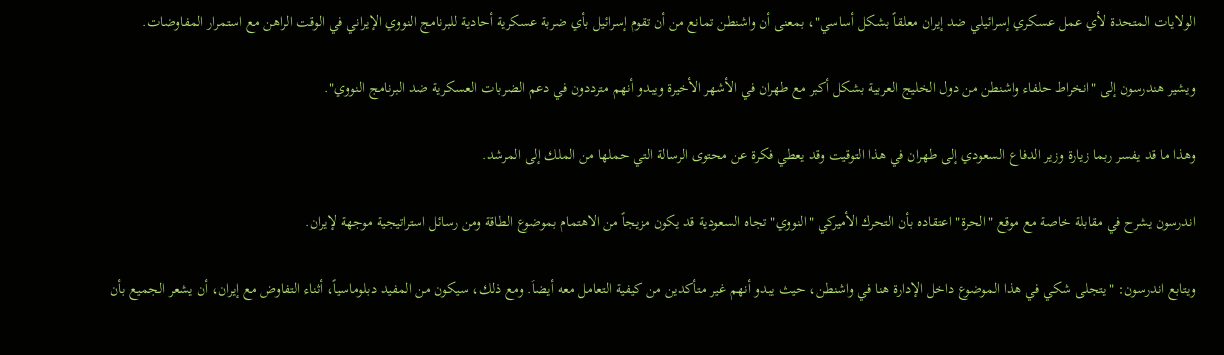الولايات المتحدة لأي عمل عسكري إسرائيلي ضد إيران معلقاً بشكل أساسي"، بمعنى أن واشنطن تمانع من أن تقوم إسرائيل بأي ضربة عسكرية أحادية للبرنامج النووي الإيراني في الوقت الراهن مع استمرار المفاوضات.

ويشير هندرسون إلى "انخراط حلفاء واشنطن من دول الخليج العربية بشكل أكبر مع طهران في الأشهر الأخيرة ويبدو أنهم مترددون في دعم الضربات العسكرية ضد البرنامج النووي".

وهذا ما قد يفسر ربما زيارة وزير الدفاع السعودي إلى طهران في هذا التوقيت وقد يعطي فكرة عن محتوى الرسالة التي حملها من الملك إلى المرشد.

اندرسون يشرح في مقابلة خاصة مع موقع "الحرة" اعتقاده بأن التحرك الأميركي "النووي" تجاه السعودية قد يكون مزيجاً من الاهتمام بموضوع الطاقة ومن رسائل استراتيجية موجهة لإيران.

ويتابع اندرسون: "يتجلى شكي في هذا الموضوع داخل الإدارة هنا في واشنطن، حيث يبدو أنهم غير متأكدين من كيفية التعامل معه أيضاَ. ومع ذلك، سيكون من المفيد دبلوماسياً، أثناء التفاوض مع إيران، أن يشعر الجميع بأن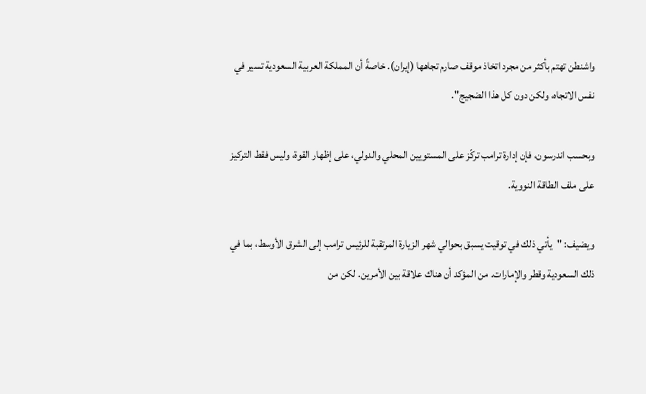واشنطن تهتم بأكثر من مجرد اتخاذ موقف صارم تجاهها (إيران). خاصةً أن المملكة العربية السعودية تسير في نفس الاتجاه، ولكن دون كل هذا الضجيج".

وبحسب اندرسون، فإن إدارة ترامب تركّز على المستويين المحلي والدولي، على إظهار القوة، وليس فقط التركيز على ملف الطاقة النووية.

ويضيف: "يأتي ذلك في توقيت يسبق بحوالي شهر الزيارة المرتقبة للرئيس ترامب إلى الشرق الأوسط، بما في ذلك السعودية وقطر والإمارات. من المؤكد أن هناك علاقة بين الأمرين. لكن من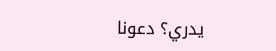يدري؟ دعونا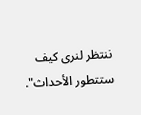ننتظر لنرى كيف ستتطور الأحداث".